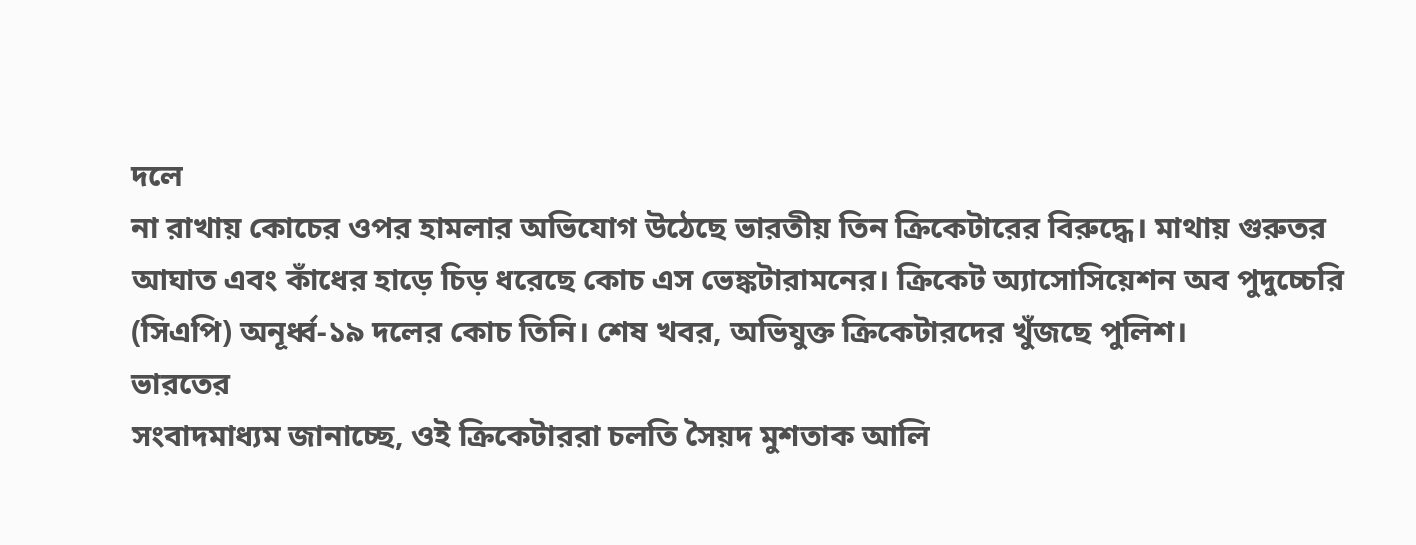দলে
না রাখায় কোচের ওপর হামলার অভিযোগ উঠেছে ভারতীয় তিন ক্রিকেটারের বিরুদ্ধে। মাথায় গুরুতর
আঘাত এবং কাঁধের হাড়ে চিড় ধরেছে কোচ এস ভেঙ্কটারামনের। ক্রিকেট অ্যাসোসিয়েশন অব পুদুচ্চেরি
(সিএপি) অনূর্ধ্ব-১৯ দলের কোচ তিনি। শেষ খবর, অভিযুক্ত ক্রিকেটারদের খুঁজছে পুলিশ।
ভারতের
সংবাদমাধ্যম জানাচ্ছে, ওই ক্রিকেটাররা চলতি সৈয়দ মুশতাক আলি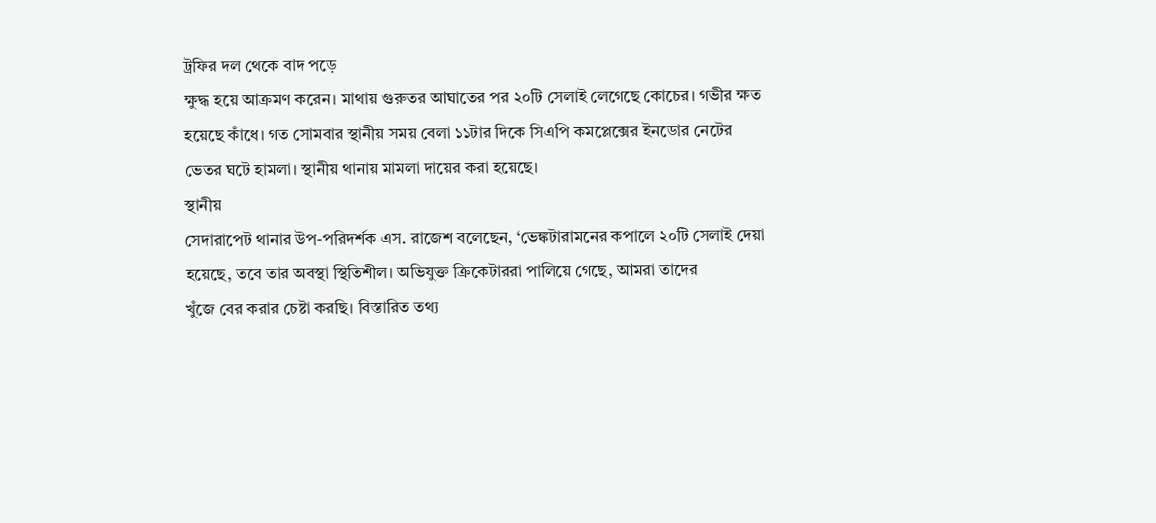ট্রফির দল থেকে বাদ পড়ে
ক্ষুদ্ধ হয়ে আক্রমণ করেন। মাথায় গুরুতর আঘাতের পর ২০টি সেলাই লেগেছে কোচের। গভীর ক্ষত
হয়েছে কাঁধে। গত সোমবার স্থানীয় সময় বেলা ১১টার দিকে সিএপি কমপ্লেক্সের ইনডোর নেটের
ভেতর ঘটে হামলা। স্থানীয় থানায় মামলা দায়ের করা হয়েছে।
স্থানীয়
সেদারাপেট থানার উপ-পরিদর্শক এস. রাজেশ বলেছেন, ‘ভেঙ্কটারামনের কপালে ২০টি সেলাই দেয়া
হয়েছে, তবে তার অবস্থা স্থিতিশীল। অভিযুক্ত ক্রিকেটাররা পালিয়ে গেছে, আমরা তাদের
খুঁজে বের করার চেষ্টা করছি। বিস্তারিত তথ্য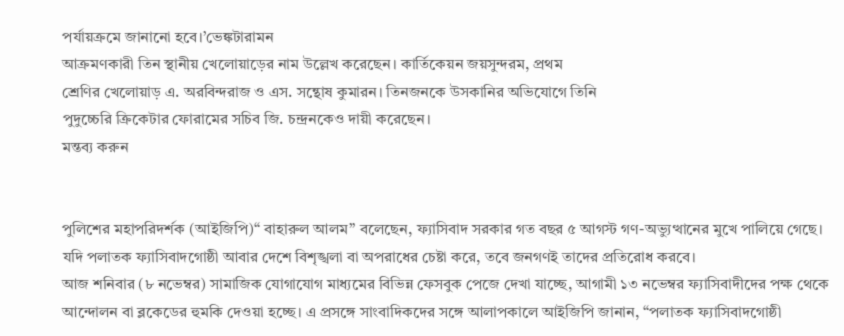পর্যায়ক্রমে জানানো হবে।’ভেঙ্কটারামন
আক্রমণকারী তিন স্থানীয় খেলোয়াড়ের নাম উল্লেখ করেছেন। কার্তিকেয়ন জয়সুন্দরম, প্রথম
শ্রেণির খেলোয়াড় এ. অরবিন্দরাজ ও এস. সন্থোষ কুমারন। তিনজনকে উসকানির অভিযোগে তিনি
পুদুচ্চেরি ক্রিকেটার ফোরামের সচিব জি. চন্দ্রনকেও দায়ী করেছেন।
মন্তব্য করুন


পুলিশের মহাপরিদর্শক (আইজিপি)“ বাহারুল আলম” বলেছেন, ফ্যাসিবাদ সরকার গত বছর ৫ আগস্ট গণ-অভ্যুত্থানের মুখে পালিয়ে গেছে। যদি পলাতক ফ্যাসিবাদগোষ্ঠী আবার দেশে বিশৃঙ্খলা বা অপরাধের চেষ্টা করে, তবে জনগণই তাদের প্রতিরোধ করবে।
আজ শনিবার (৮ নভেম্বর) সামাজিক যোগাযোগ মাধ্যমের বিভিন্ন ফেসবুক পেজে দেখা যাচ্ছে, আগামী ১৩ নভেম্বর ফ্যাসিবাদীদের পক্ষ থেকে আন্দোলন বা ব্লকেডের হুমকি দেওয়া হচ্ছে। এ প্রসঙ্গে সাংবাদিকদের সঙ্গে আলাপকালে আইজিপি জানান, “পলাতক ফ্যাসিবাদগোষ্ঠী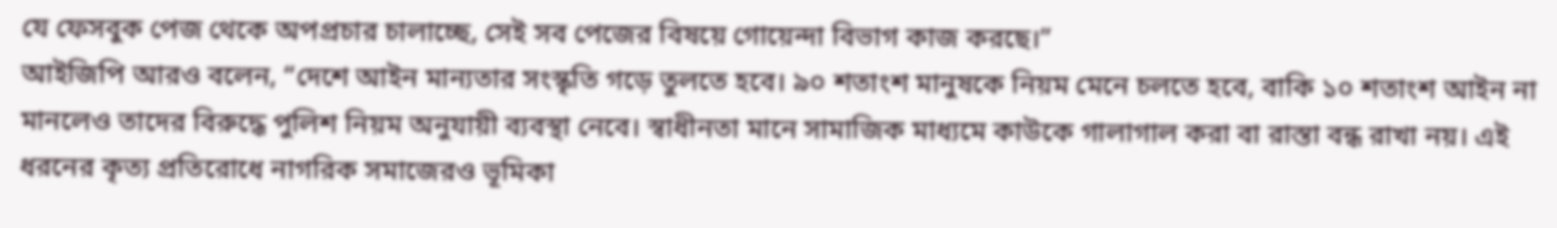যে ফেসবুক পেজ থেকে অপপ্রচার চালাচ্ছে, সেই সব পেজের বিষয়ে গোয়েন্দা বিভাগ কাজ করছে।”
আইজিপি আরও বলেন, “দেশে আইন মান্যতার সংস্কৃতি গড়ে তুলতে হবে। ৯০ শতাংশ মানুষকে নিয়ম মেনে চলতে হবে, বাকি ১০ শতাংশ আইন না মানলেও তাদের বিরুদ্ধে পুলিশ নিয়ম অনুযায়ী ব্যবস্থা নেবে। স্বাধীনতা মানে সামাজিক মাধ্যমে কাউকে গালাগাল করা বা রাস্তা বন্ধ রাখা নয়। এই ধরনের কৃত্য প্রতিরোধে নাগরিক সমাজেরও ভূমিকা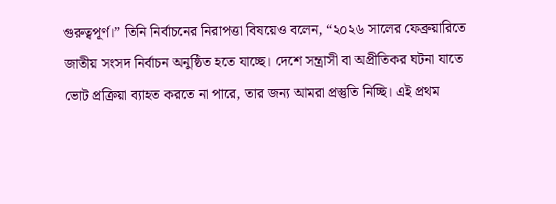গুরুত্বপূর্ণ।” তিনি নির্বাচনের নিরাপত্তা বিষয়েও বলেন, “২০২৬ সালের ফেব্রুয়ারিতে জাতীয় সংসদ নির্বাচন অনুষ্ঠিত হতে যাচ্ছে। দেশে সন্ত্রাসী বা অপ্রীতিকর ঘটনা যাতে ভোট প্রক্রিয়া ব্যাহত করতে না পারে, তার জন্য আমরা প্রস্তুতি নিচ্ছি। এই প্রথম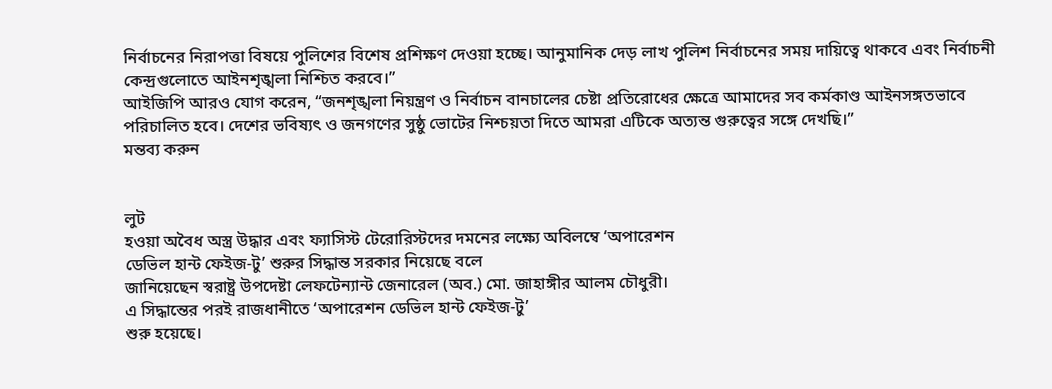নির্বাচনের নিরাপত্তা বিষয়ে পুলিশের বিশেষ প্রশিক্ষণ দেওয়া হচ্ছে। আনুমানিক দেড় লাখ পুলিশ নির্বাচনের সময় দায়িত্বে থাকবে এবং নির্বাচনী কেন্দ্রগুলোতে আইনশৃঙ্খলা নিশ্চিত করবে।”
আইজিপি আরও যোগ করেন, “জনশৃঙ্খলা নিয়ন্ত্রণ ও নির্বাচন বানচালের চেষ্টা প্রতিরোধের ক্ষেত্রে আমাদের সব কর্মকাণ্ড আইনসঙ্গতভাবে পরিচালিত হবে। দেশের ভবিষ্যৎ ও জনগণের সুষ্ঠু ভোটের নিশ্চয়তা দিতে আমরা এটিকে অত্যন্ত গুরুত্বের সঙ্গে দেখছি।”
মন্তব্য করুন


লুট
হওয়া অবৈধ অস্ত্র উদ্ধার এবং ফ্যাসিস্ট টেরোরিস্টদের দমনের লক্ষ্যে অবিলম্বে ‘অপারেশন
ডেভিল হান্ট ফেইজ-টু’ শুরুর সিদ্ধান্ত সরকার নিয়েছে বলে
জানিয়েছেন স্বরাষ্ট্র উপদেষ্টা লেফটেন্যান্ট জেনারেল (অব.) মো. জাহাঙ্গীর আলম চৌধুরী।
এ সিদ্ধান্তের পরই রাজধানীতে ‘অপারেশন ডেভিল হান্ট ফেইজ-টু’
শুরু হয়েছে।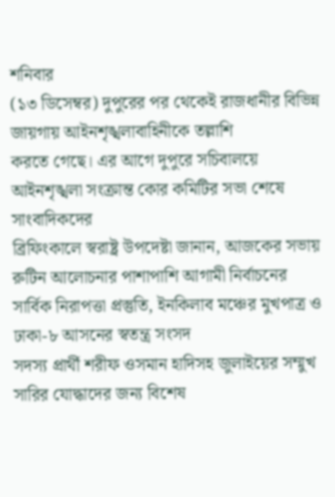শনিবার
(১৩ ডিসেম্বর) দুপুরের পর থেকেই রাজধানীর বিভিন্ন জায়গায় আইনশৃঙ্খলাবাহিনীকে তল্লাশি
করতে গেছে। এর আগে দুপুরে সচিবালয়ে আইনশৃঙ্খলা সংক্রান্ত কোর কমিটির সভা শেষে সাংবাদিকদের
ব্রিফিংকালে স্বরাষ্ট্র উপদেষ্টা জানান, আজকের সভায় রুটিন আলোচনার পাশাপাশি আগামী নির্বাচনের
সার্বিক নিরাপত্তা প্রস্তুতি, ইনকিলাব মঞ্চের মুখপাত্র ও ঢাকা-৮ আসনের স্বতন্ত্র সংসদ
সদস্য প্রার্থী শরীফ ওসমান হাদিসহ জুলাইয়ের সম্মুখ সারির যোদ্ধাদের জন্য বিশেষ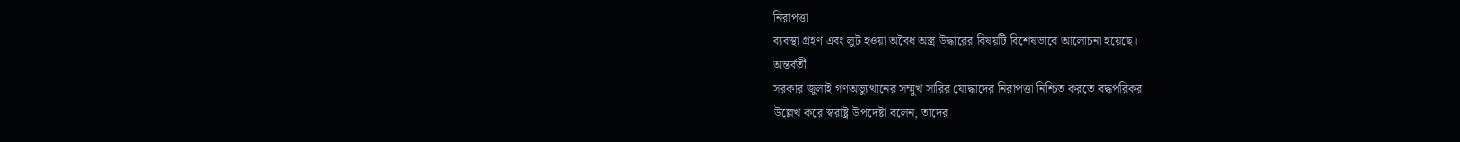নিরাপত্তা
ব্যবস্থা গ্রহণ এবং লুট হওয়া অবৈধ অস্ত্র উদ্ধারের বিষয়টি বিশেষভাবে আলোচনা হয়েছে।
অন্তর্বর্তী
সরকার জুলাই গণঅভ্যুত্থানের সম্মুখ সারির যোদ্ধাদের নিরাপত্তা নিশ্চিত করতে বদ্ধপরিকর
উল্লেখ করে স্বরাষ্ট্র উপদেষ্টা বলেন, তাদের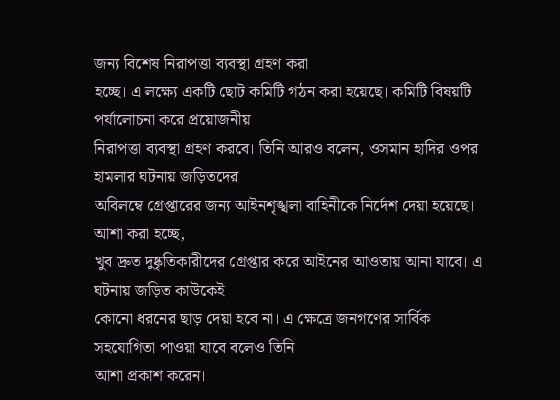জন্য বিশেষ নিরাপত্তা ব্যবস্থা গ্রহণ করা
হচ্ছে। এ লক্ষ্যে একটি ছোট কমিটি গঠন করা হয়েছে। কমিটি বিষয়টি পর্যালোচনা করে প্রয়োজনীয়
নিরাপত্তা ব্যবস্থা গ্রহণ করবে। তিনি আরও বলেন, ওসমান হাদির ওপর হামলার ঘটনায় জড়িতদের
অবিলম্বে গ্রেপ্তারের জন্য আইনশৃঙ্খলা বাহিনীকে নির্দেশ দেয়া হয়েছে। আশা করা হচ্ছে,
খুব দ্রুত দুষ্কৃতিকারীদের গ্রেপ্তার করে আইনের আওতায় আনা যাবে। এ ঘটনায় জড়িত কাউকেই
কোনো ধরনের ছাড় দেয়া হবে না। এ ক্ষেত্রে জনগণের সার্বিক সহযোগিতা পাওয়া যাবে বলেও তিনি
আশা প্রকাশ করেন।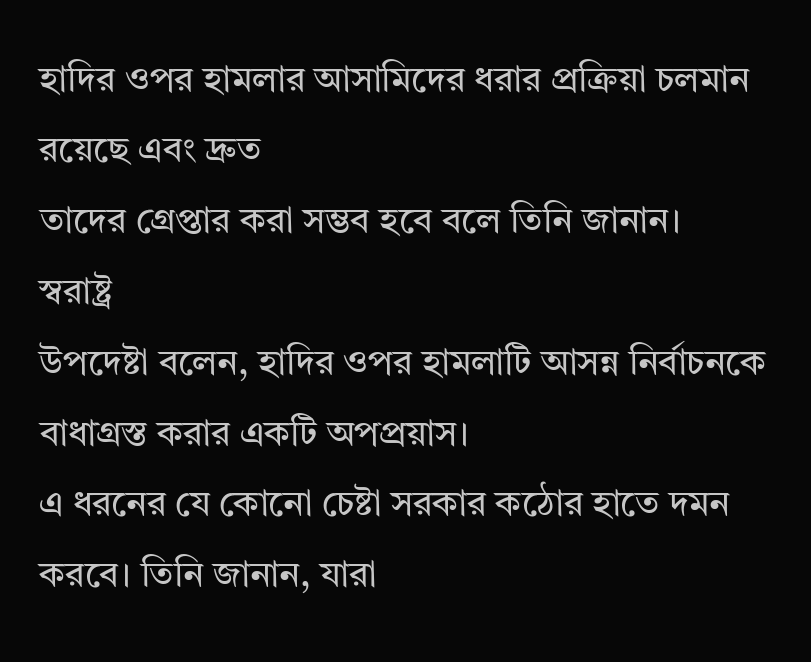হাদির ওপর হামলার আসামিদের ধরার প্রক্রিয়া চলমান রয়েছে এবং দ্রুত
তাদের গ্রেপ্তার করা সম্ভব হবে বলে তিনি জানান।
স্বরাষ্ট্র
উপদেষ্টা বলেন, হাদির ওপর হামলাটি আসন্ন নির্বাচনকে বাধাগ্রস্ত করার একটি অপপ্রয়াস।
এ ধরনের যে কোনো চেষ্টা সরকার কঠোর হাতে দমন করবে। তিনি জানান, যারা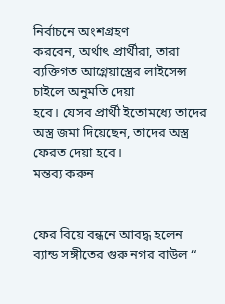নির্বাচনে অংশগ্রহণ
করবেন, অর্থাৎ প্রার্থীরা, তারা ব্যক্তিগত আগ্নেয়াস্ত্রের লাইসেন্স চাইলে অনুমতি দেয়া
হবে। যেসব প্রার্থী ইতোমধ্যে তাদের অস্ত্র জমা দিয়েছেন, তাদের অস্ত্র ফেরত দেয়া হবে।
মন্তব্য করুন


ফের বিয়ে বন্ধনে আবদ্ধ হলেন ব্যান্ড সঙ্গীতের গুরু নগর বাউল “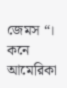জেমস “। কনে আমেরিকা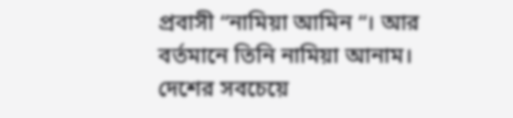প্রবাসী “নামিয়া আমিন “। আর বর্তমানে তিনি নামিয়া আনাম। দেশের সবচেয়ে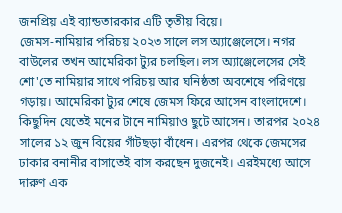জনপ্রিয় এই ব্যান্ডতারকার এটি তৃতীয় বিয়ে।
জেমস-নামিয়ার পরিচয় ২০২৩ সালে লস অ্যাঞ্জেলেসে। নগর বাউলের তখন আমেরিকা ট্যুর চলছিল। লস অ্যাঞ্জেলেসের সেই শো'তে নামিয়ার সাথে পরিচয় আর ঘনিষ্ঠতা অবশেষে পরিণয়ে গড়ায়। আমেরিকা ট্যুর শেষে জেমস ফিরে আসেন বাংলাদেশে। কিছুদিন যেতেই মনের টানে নামিয়াও ছুটে আসেন। তারপর ২০২৪ সালের ১২ জুন বিয়ের গাঁটছড়া বাঁধেন। এরপর থেকে জেমসের ঢাকার বনানীর বাসাতেই বাস করছেন দুজনেই। এরইমধ্যে আসে দারুণ এক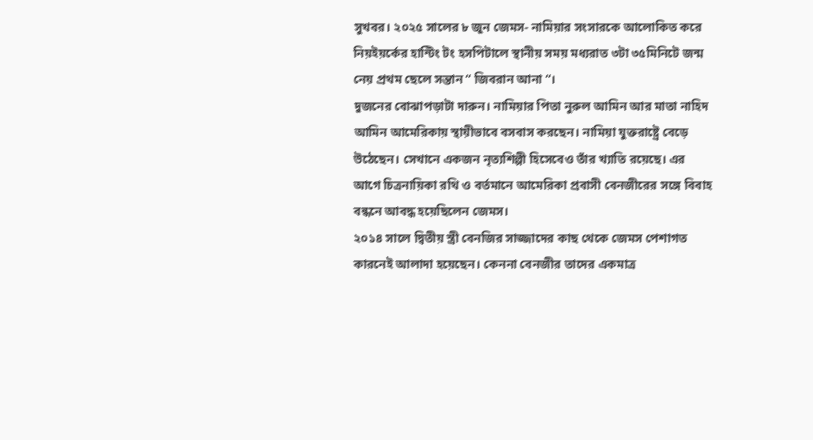সুখবর। ২০২৫ সালের ৮ জুন জেমস- নামিয়ার সংসারকে আলোকিত করে নিয়ইয়র্কের হান্টিং টং হসপিটালে স্থানীয় সময় মধ্যরাত ৩টা ৩৫মিনিটে জন্ম নেয় প্রথম ছেলে সন্তান “ জিবরান আনা “।
দুজনের বোঝাপড়াটা দারুন। নামিয়ার পিতা নুরুল আমিন আর মাতা নাহিদ আমিন আমেরিকায় স্থায়ীভাবে বসবাস করছেন। নামিয়া যুক্তরাষ্ট্রে বেড়ে উঠেছেন। সেখানে একজন নৃত্যশিল্পী হিসেবেও তাঁর খ্যাতি রয়েছে। এর আগে চিত্রনায়িকা রথি ও বর্তমানে আমেরিকা প্রবাসী বেনজীরের সঙ্গে বিবাহ বন্ধনে আবদ্ধ হয়েছিলেন জেমস।
২০১৪ সালে দ্বিতীয় স্ত্রী বেনজির সাজ্জাদের কাছ থেকে জেমস পেশাগত কারনেই আলাদা হয়েছেন। কেননা বেনজীর তাদের একমাত্র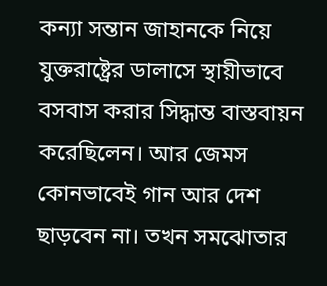কন্যা সন্তান জাহানকে নিয়ে যুক্তরাষ্ট্রের ডালাসে স্থায়ীভাবে বসবাস করার সিদ্ধান্ত বাস্তবায়ন করেছিলেন। আর জেমস কোনভাবেই গান আর দেশ ছাড়বেন না। তখন সমঝোতার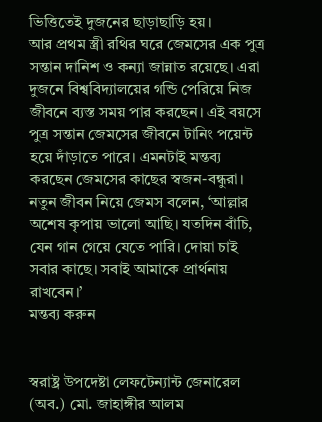ভিত্তিতেই দুজনের ছাড়াছাড়ি হয়।
আর প্রথম স্ত্রী রথির ঘরে জেমসের এক পুত্র সন্তান দানিশ ও কন্যা জান্নাত রয়েছে। এরা দুজনে বিশ্ববিদ্যালয়ের গন্ডি পেরিয়ে নিজ জীবনে ব্যস্ত সময় পার করছেন। এই বয়সে পুত্র সন্তান জেমসের জীবনে টানিং পয়েন্ট হয়ে দাঁড়াতে পারে। এমনটাই মন্তব্য করছেন জেমসের কাছের স্বজন-বন্ধুরা।
নতুন জীবন নিয়ে জেমস বলেন, ‘আল্লার অশেষ কৃপায় ভালো আছি। যতদিন বাঁচি, যেন গান গেয়ে যেতে পারি। দোয়া চাই সবার কাছে। সবাই আমাকে প্রার্থনায় রাখবেন।’
মন্তব্য করুন


স্বরাষ্ট্র উপদেষ্টা লেফটেন্যান্ট জেনারেল (অব.) মো. জাহাঙ্গীর আলম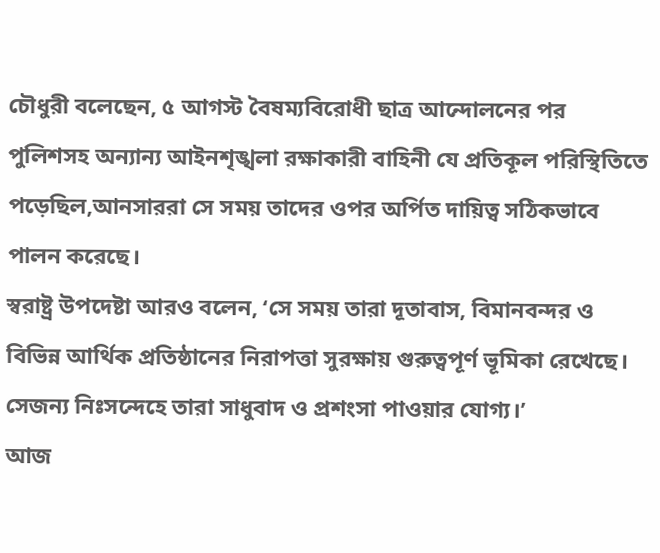চৌধুরী বলেছেন, ৫ আগস্ট বৈষম্যবিরোধী ছাত্র আন্দোলনের পর পুলিশসহ অন্যান্য আইনশৃঙ্খলা রক্ষাকারী বাহিনী যে প্রতিকূল পরিস্থিতিতে পড়েছিল,আনসাররা সে সময় তাদের ওপর অর্পিত দায়িত্ব সঠিকভাবে পালন করেছে।
স্বরাষ্ট্র উপদেষ্টা আরও বলেন, ‘সে সময় তারা দূতাবাস, বিমানবন্দর ও বিভিন্ন আর্থিক প্রতিষ্ঠানের নিরাপত্তা সুরক্ষায় গুরুত্বপূর্ণ ভূমিকা রেখেছে। সেজন্য নিঃসন্দেহে তারা সাধুবাদ ও প্রশংসা পাওয়ার যোগ্য।’
আজ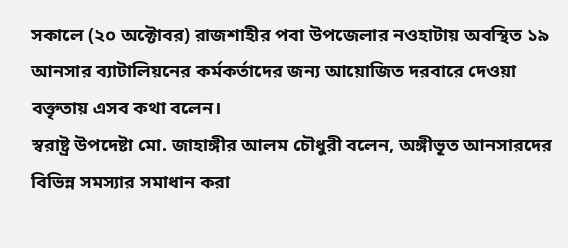সকালে (২০ অক্টোবর) রাজশাহীর পবা উপজেলার নওহাটায় অবস্থিত ১৯ আনসার ব্যাটালিয়নের কর্মকর্তাদের জন্য আয়োজিত দরবারে দেওয়া বক্তৃতায় এসব কথা বলেন।
স্বরাষ্ট্র উপদেষ্টা মো. জাহাঙ্গীর আলম চৌধুরী বলেন, অঙ্গীভূত আনসারদের বিভিন্ন সমস্যার সমাধান করা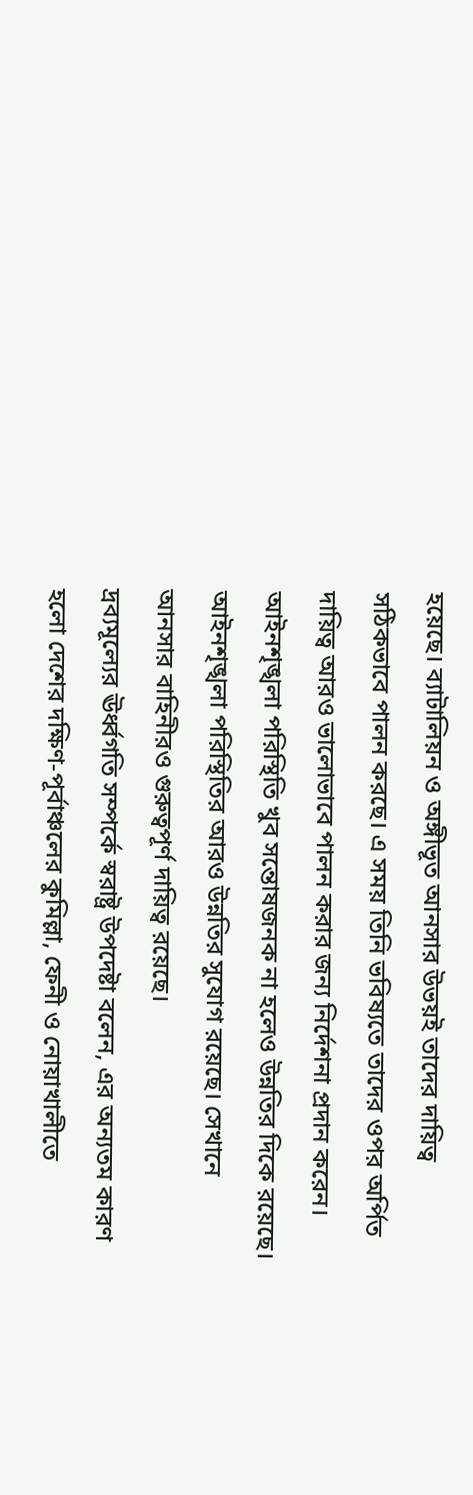হয়েছে। ব্যাটালিয়ন ও অঙ্গীভূত আনসার উভয়ই তাদের দায়িত্ব সঠিকভাবে পালন করছে। এ সময় তিনি ভবিষ্যতে তাদের ওপর অর্পিত দায়িত্ব আরও ভালোভাবে পালন করার জন্য নির্দেশনা প্রদান করেন। আইনশৃঙ্খলা পরিস্থিতি খুব সন্তোষজনক না হলেও উন্নতির দিকে রয়েছে। আইনশৃঙ্খলা পরিস্থিতির আরও উন্নতির সুযোগ রয়েছে। সেখানে আনসার বাহিনীরও গুরুত্বপূর্ণ দায়িত্ব রয়েছে।
দ্রব্যমূল্যের ঊর্ধ্বগতি সম্পর্কে স্বরাষ্ট্র উপদেষ্টা বলেন, এর অন্যতম কারণ হলো দেশের দক্ষিণ-পূর্বাঞ্চলের কুমিল্লা, ফেনী ও নোয়াখালীতে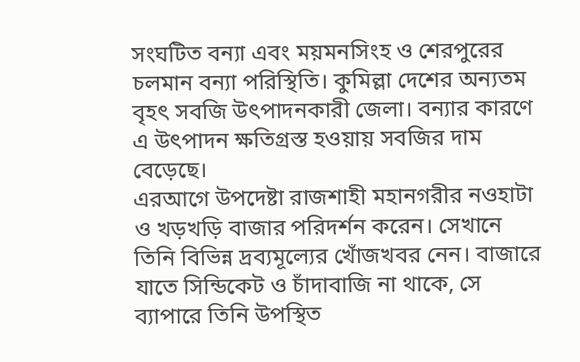সংঘটিত বন্যা এবং ময়মনসিংহ ও শেরপুরের চলমান বন্যা পরিস্থিতি। কুমিল্লা দেশের অন্যতম বৃহৎ সবজি উৎপাদনকারী জেলা। বন্যার কারণে এ উৎপাদন ক্ষতিগ্রস্ত হওয়ায় সবজির দাম বেড়েছে।
এরআগে উপদেষ্টা রাজশাহী মহানগরীর নওহাটা ও খড়খড়ি বাজার পরিদর্শন করেন। সেখানে তিনি বিভিন্ন দ্রব্যমূল্যের খোঁজখবর নেন। বাজারে যাতে সিন্ডিকেট ও চাঁদাবাজি না থাকে, সে ব্যাপারে তিনি উপস্থিত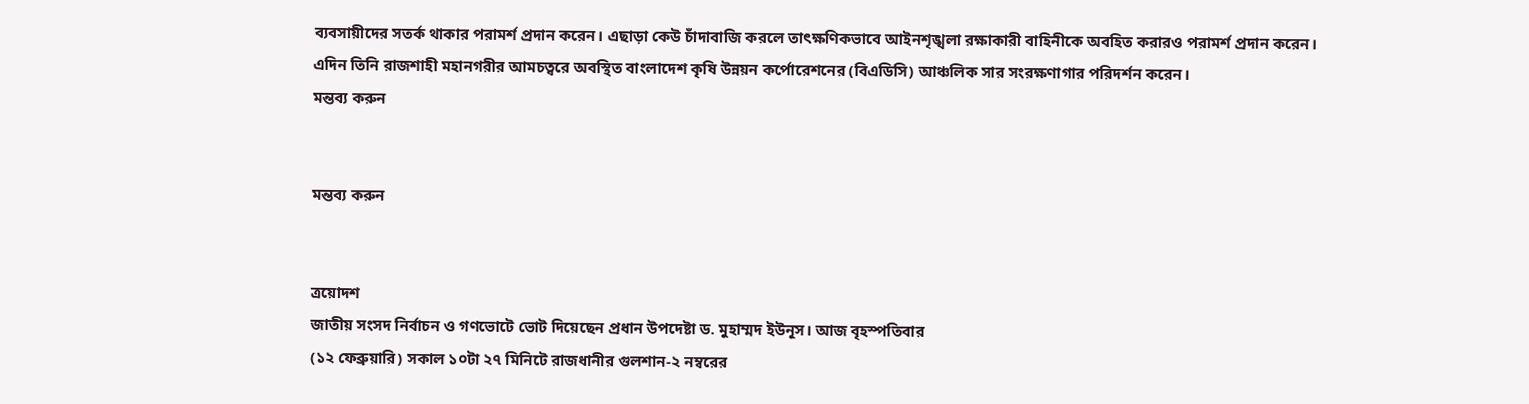ব্যবসায়ীদের সতর্ক থাকার পরামর্শ প্রদান করেন। এছাড়া কেউ চাঁদাবাজি করলে তাৎক্ষণিকভাবে আইনশৃঙ্খলা রক্ষাকারী বাহিনীকে অবহিত করারও পরামর্শ প্রদান করেন।
এদিন তিনি রাজশাহী মহানগরীর আমচত্বরে অবস্থিত বাংলাদেশ কৃষি উন্নয়ন কর্পোরেশনের (বিএডিসি) আঞ্চলিক সার সংরক্ষণাগার পরিদর্শন করেন।
মন্তব্য করুন


মন্তব্য করুন


ত্রয়োদশ
জাতীয় সংসদ নির্বাচন ও গণভোটে ভোট দিয়েছেন প্রধান উপদেষ্টা ড. মুহাম্মদ ইউনূস। আজ বৃহস্পতিবার
(১২ ফেব্রুয়ারি) সকাল ১০টা ২৭ মিনিটে রাজধানীর গুলশান-২ নম্বরের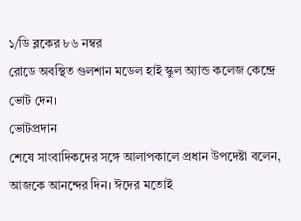১/ডি ব্লকের ৮৬ নম্বর
রোডে অবস্থিত গুলশান মডেল হাই স্কুল অ্যান্ড কলেজ কেন্দ্রে ভোট দেন।
ভোটপ্রদান
শেষে সাংবাদিকদের সঙ্গে আলাপকালে প্রধান উপদেষ্টা বলেন, আজকে আনন্দের দিন। ঈদের মতোই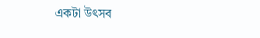একটা উৎসব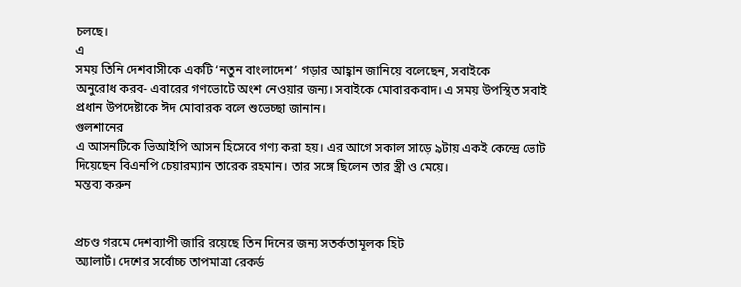চলছে।
এ
সময় তিনি দেশবাসীকে একটি ‘নতুন বাংলাদেশ’ গড়ার আহ্বান জানিয়ে বলেছেন, সবাইকে
অনুরোধ করব- এবারের গণভোটে অংশ নেওয়ার জন্য। সবাইকে মোবারকবাদ। এ সময় উপস্থিত সবাই
প্রধান উপদেষ্টাকে ঈদ মোবারক বলে শুভেচ্ছা জানান।
গুলশানের
এ আসনটিকে ভিআইপি আসন হিসেবে গণ্য করা হয়। এর আগে সকাল সাড়ে ৯টায় একই কেন্দ্রে ভোট
দিয়েছেন বিএনপি চেয়ারম্যান তারেক রহমান। তার সঙ্গে ছিলেন তার স্ত্রী ও মেয়ে।
মন্তব্য করুন


প্রচণ্ড গরমে দেশব্যাপী জারি রয়েছে তিন দিনের জন্য সতর্কতামূলক হিট
অ্যালার্ট। দেশের সর্বোচ্চ তাপমাত্রা রেকর্ড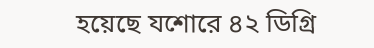হয়েছে যশোরে ৪২ ডিগ্রি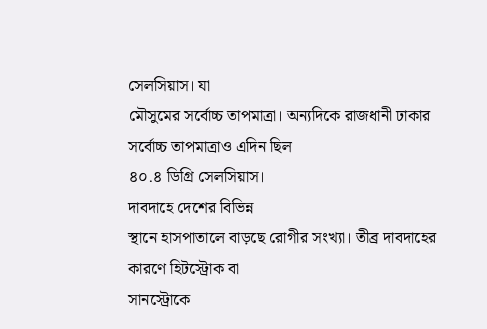সেলসিয়াস। যা
মৌসুমের সর্বোচ্চ তাপমাত্রা। অন্যদিকে রাজধানী ঢাকার সর্বোচ্চ তাপমাত্রাও এদিন ছিল
৪০.৪ ডিগ্রি সেলসিয়াস।
দাবদাহে দেশের বিভিন্ন
স্থানে হাসপাতালে বাড়ছে রোগীর সংখ্যা। তীব্র দাবদাহের কারণে হিটস্ট্রোক বা
সানস্ট্রোকে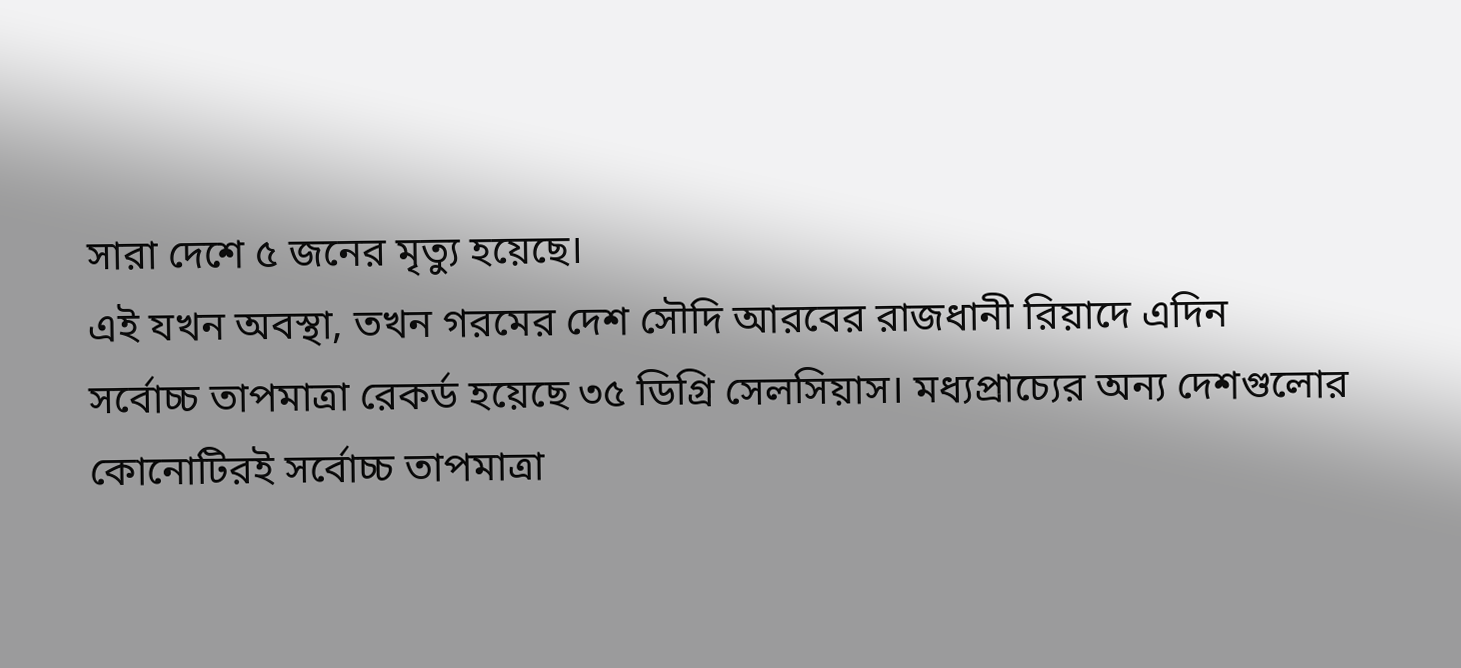সারা দেশে ৫ জনের মৃত্যু হয়েছে।
এই যখন অবস্থা, তখন গরমের দেশ সৌদি আরবের রাজধানী রিয়াদে এদিন
সর্বোচ্চ তাপমাত্রা রেকর্ড হয়েছে ৩৫ ডিগ্রি সেলসিয়াস। মধ্যপ্রাচ্যের অন্য দেশগুলোর
কোনোটিরই সর্বোচ্চ তাপমাত্রা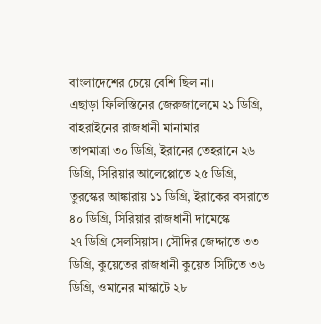বাংলাদেশের চেয়ে বেশি ছিল না।
এছাড়া ফিলিস্তিনের জেরুজালেমে ২১ ডিগ্রি, বাহরাইনের রাজধানী মানামার
তাপমাত্রা ৩০ ডিগ্রি, ইরানের তেহরানে ২৬ ডিগ্রি, সিরিয়ার আলেপ্পোতে ২৫ ডিগ্রি,
তুরস্কের আঙ্কারায় ১১ ডিগ্রি, ইরাকের বসরাতে ৪০ ডিগ্রি, সিরিয়ার রাজধানী দামেস্কে
২৭ ডিগ্রি সেলসিয়াস। সৌদির জেদ্দাতে ৩৩ ডিগ্রি, কুয়েতের রাজধানী কুয়েত সিটিতে ৩৬
ডিগ্রি, ওমানের মাস্কাটে ২৮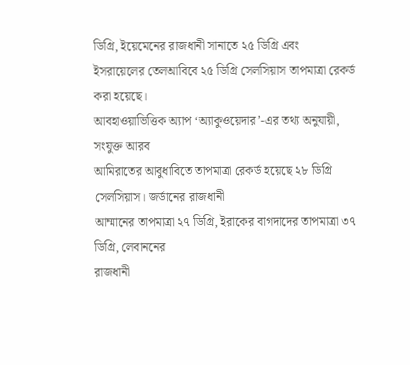ডিগ্রি, ইয়েমেনের রাজধানী সানাতে ২৫ ডিগ্রি এবং
ইসরায়েলের তেলআবিবে ২৫ ডিগ্রি সেলসিয়াস তাপমাত্রা রেকর্ড করা হয়েছে।
আবহাওয়াভিত্তিক অ্যাপ ‘অ্যাকুওয়েদার’-এর তথ্য অনুযায়ী, সংযুক্ত আরব
আমিরাতের আবুধাবিতে তাপমাত্রা রেকর্ড হয়েছে ২৮ ডিগ্রি সেলসিয়াস। জর্ডানের রাজধানী
আম্মানের তাপমাত্রা ২৭ ডিগ্রি, ইরাকের বাগদাদের তাপমাত্রা ৩৭ ডিগ্রি, লেবাননের
রাজধানী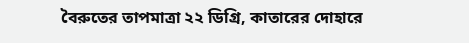বৈরুতের তাপমাত্রা ২২ ডিগ্রি, কাতারের দোহারে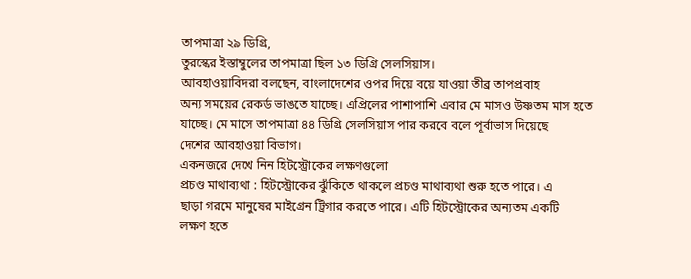তাপমাত্রা ২৯ ডিগ্রি,
তুরস্কের ইস্তাম্বুলের তাপমাত্রা ছিল ১৩ ডিগ্রি সেলসিয়াস।
আবহাওয়াবিদরা বলছেন, বাংলাদেশের ওপর দিয়ে বয়ে যাওয়া তীব্র তাপপ্রবাহ
অন্য সময়ের রেকর্ড ভাঙতে যাচ্ছে। এপ্রিলের পাশাপাশি এবার মে মাসও উষ্ণতম মাস হতে
যাচ্ছে। মে মাসে তাপমাত্রা ৪৪ ডিগ্রি সেলসিয়াস পার করবে বলে পূর্বাভাস দিয়েছে
দেশের আবহাওয়া বিভাগ।
একনজরে দেখে নিন হিটস্ট্রোকের লক্ষণগুলো
প্রচণ্ড মাথাব্যথা : হিটস্ট্রোকের ঝুঁকিতে থাকলে প্রচণ্ড মাথাব্যথা শুরু হতে পারে। এ
ছাড়া গরমে মানুষের মাইগ্রেন ট্রিগার করতে পারে। এটি হিটস্ট্রোকের অন্যতম একটি
লক্ষণ হতে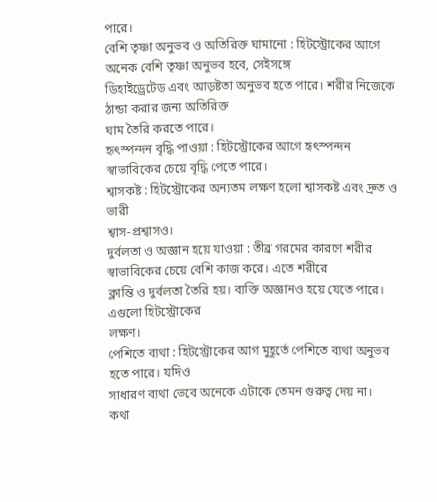পারে।
বেশি তৃষ্ণা অনুভব ও অতিরিক্ত ঘামানো : হিটস্ট্রোকের আগে অনেক বেশি তৃষ্ণা অনুভব হবে, সেইসঙ্গে
ডিহাইড্রেটেড এবং আড়ষ্টতা অনুভব হতে পারে। শরীর নিজেকে ঠান্ডা করার জন্য অতিরিক্ত
ঘাম তৈরি করতে পারে।
হৃৎস্পন্দন বৃদ্ধি পাওয়া : হিটস্ট্রোকের আগে হৃৎস্পন্দন স্বাভাবিকের চেয়ে বৃদ্ধি পেতে পারে।
শ্বাসকষ্ট : হিটস্ট্রোকের অন্যতম লক্ষণ হলো শ্বাসকষ্ট এবং দ্রুত ও ভারী
শ্বাস-প্রশ্বাসও।
দুর্বলতা ও অজ্ঞান হয়ে যাওয়া : তীব্র গরমের কারণে শরীর স্বাভাবিকের চেয়ে বেশি কাজ করে। এতে শরীরে
ক্লান্তি ও দুর্বলতা তৈরি হয়। ব্যক্তি অজ্ঞানও হয়ে যেতে পারে। এগুলো হিটস্ট্রোকের
লক্ষণ।
পেশিতে ব্যথা : হিটস্ট্রোকের আগ মুহূর্তে পেশিতে ব্যথা অনুভব হতে পারে। যদিও
সাধারণ ব্যথা ভেবে অনেকে এটাকে তেমন গুরুত্ব দেয় না।
কথা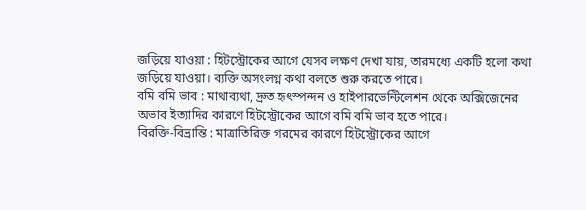জড়িয়ে যাওয়া : হিটস্ট্রোকের আগে যেসব লক্ষণ দেখা যায়, তারমধ্যে একটি হলো কথা
জড়িয়ে যাওয়া। ব্যক্তি অসংলগ্ন কথা বলতে শুরু করতে পারে।
বমি বমি ভাব : মাথাব্যথা, দ্রুত হৃৎস্পন্দন ও হাইপারভেন্টিলেশন থেকে অক্সিজেনের
অভাব ইত্যাদির কারণে হিটস্ট্রোকের আগে বমি বমি ভাব হতে পারে।
বিরক্তি-বিভ্রান্তি : মাত্রাতিরিক্ত গরমের কারণে হিটস্ট্রোকের আগে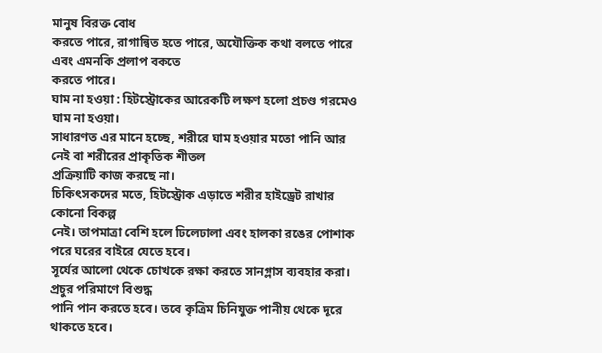মানুষ বিরক্ত বোধ
করতে পারে, রাগান্বিত হতে পারে, অযৌক্তিক কথা বলতে পারে এবং এমনকি প্রলাপ বকতে
করতে পারে।
ঘাম না হওয়া : হিটস্ট্রোকের আরেকটি লক্ষণ হলো প্রচণ্ড গরমেও ঘাম না হওয়া।
সাধারণত এর মানে হচ্ছে, শরীরে ঘাম হওয়ার মতো পানি আর নেই বা শরীরের প্রাকৃতিক শীতল
প্রক্রিয়াটি কাজ করছে না।
চিকিৎসকদের মতে, হিটস্ট্রোক এড়াতে শরীর হাইড্রেট রাখার কোনো বিকল্প
নেই। তাপমাত্রা বেশি হলে ঢিলেঢালা এবং হালকা রঙের পোশাক পরে ঘরের বাইরে যেতে হবে।
সূর্যের আলো থেকে চোখকে রক্ষা করতে সানগ্লাস ব্যবহার করা। প্রচুর পরিমাণে বিশুদ্ধ
পানি পান করতে হবে। তবে কৃত্রিম চিনিযুক্ত পানীয় থেকে দূরে থাকতে হবে।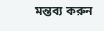মন্তব্য করুন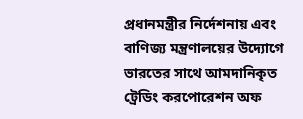প্রধানমন্ত্রীর নির্দেশনায় এবং বাণিজ্য মন্ত্রণালয়ের উদ্যোগে ভারতের সাথে আমদানিকৃত ট্রেডিং করপোরেশন অফ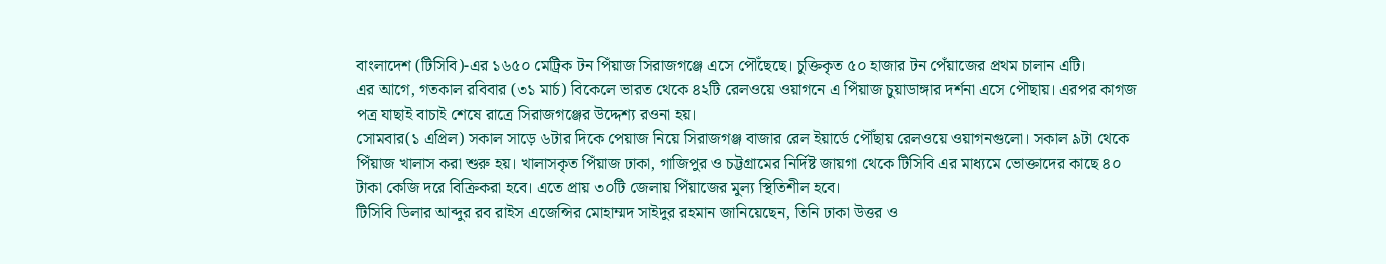বাংলাদেশ (টিসিবি)-এর ১৬৫০ মেট্রিক টন পিঁয়াজ সিরাজগঞ্জে এসে পৌঁছেছে। চুক্তিকৃত ৫০ হাজার টন পেঁয়াজের প্রথম চালান এটি।
এর আগে, গতকাল রবিবার (৩১ মার্চ) বিকেলে ভারত থেকে ৪২টি রেলওয়ে ওয়াগনে এ পিঁয়াজ চুয়াডাঙ্গার দর্শনা এসে পৌছায়। এরপর কাগজ পত্র যাছাই বাচাই শেষে রাত্রে সিরাজগঞ্জের উদ্দেশ্য রওনা হয়।
সোমবার(১ এপ্রিল) সকাল সাড়ে ৬টার দিকে পেয়াজ নিয়ে সিরাজগঞ্জ বাজার রেল ইয়ার্ডে পৌঁছায় রেলওয়ে ওয়াগনগুলো। সকাল ৯টা থেকে পিঁয়াজ খালাস করা শুরু হয়। খালাসকৃত পিঁয়াজ ঢাকা, গাজিপুর ও চট্টগ্রামের নির্দিষ্ট জায়গা থেকে টিসিবি এর মাধ্যমে ভোক্তাদের কাছে ৪০ টাকা কেজি দরে বিক্রিকরা হবে। এতে প্রায় ৩০টি জেলায় পিঁয়াজের মুল্য স্থিতিশীল হবে।
টিসিবি ডিলার আব্দুর রব রাইস এজেন্সির মোহাম্মদ সাইদুর রহমান জানিয়েছেন, তিনি ঢাকা উত্তর ও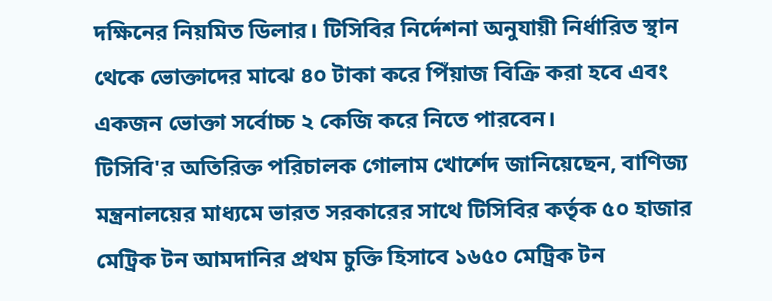দক্ষিনের নিয়মিত ডিলার। টিসিবির নির্দেশনা অনুযায়ী নির্ধারিত স্থান থেকে ভোক্তাদের মাঝে ৪০ টাকা করে পিঁয়াজ বিক্রি করা হবে এবং একজন ভোক্তা সর্বোচ্চ ২ কেজি করে নিতে পারবেন।
টিসিবি'র অতিরিক্ত পরিচালক গোলাম খোর্শেদ জানিয়েছেন, বাণিজ্য মন্ত্রনালয়ের মাধ্যমে ভারত সরকারের সাথে টিসিবির কর্তৃক ৫০ হাজার মেট্রিক টন আমদানির প্রথম চুক্তি হিসাবে ১৬৫০ মেট্রিক টন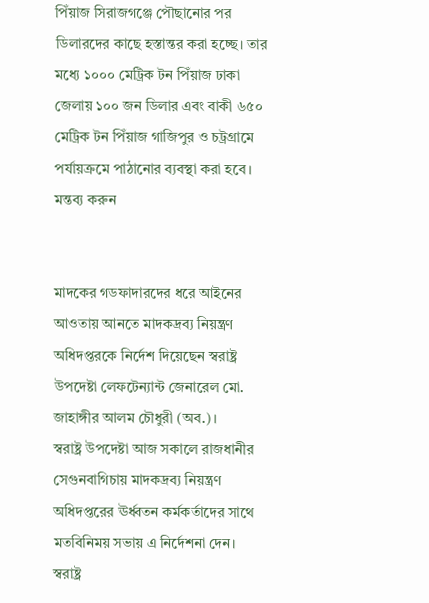পিঁয়াজ সিরাজগঞ্জে পৌছানোর পর ডিলারদের কাছে হস্তান্তর করা হচ্ছে। তার মধ্যে ১০০০ মেট্রিক টন পিঁয়াজ ঢাকা জেলায় ১০০ জন ডিলার এবং বাকী ৬৫০ মেট্রিক টন পিঁয়াজ গাজিপুর ও চট্রগ্রামে পর্যায়ক্রমে পাঠানোর ব্যবস্থা করা হবে।
মন্তব্য করুন


মাদকের গডফাদারদের ধরে আইনের আওতায় আনতে মাদকদ্রব্য নিয়ন্ত্রণ অধিদপ্তরকে নির্দেশ দিয়েছেন স্বরাষ্ট্র উপদেষ্টা লেফটেন্যান্ট জেনারেল মো. জাহাঙ্গীর আলম চৌধুরী (অব.)।
স্বরাষ্ট্র উপদেষ্টা আজ সকালে রাজধানীর সেগুনবাগিচায় মাদকদ্রব্য নিয়ন্ত্রণ অধিদপ্তরের ঊর্ধ্বতন কর্মকর্তাদের সাথে মতবিনিময় সভায় এ নির্দেশনা দেন।
স্বরাষ্ট্র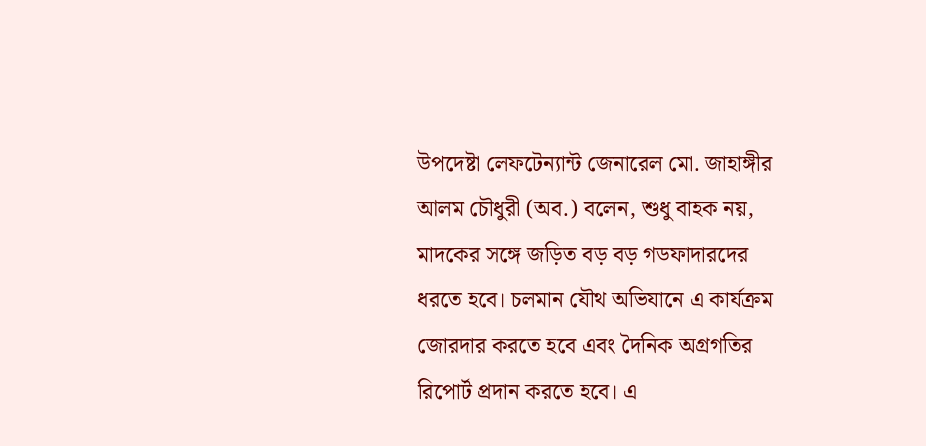উপদেষ্টা লেফটেন্যান্ট জেনারেল মো. জাহাঙ্গীর আলম চৌধুরী (অব.) বলেন, শুধু বাহক নয়, মাদকের সঙ্গে জড়িত বড় বড় গডফাদারদের ধরতে হবে। চলমান যৌথ অভিযানে এ কার্যক্রম জোরদার করতে হবে এবং দৈনিক অগ্রগতির রিপোর্ট প্রদান করতে হবে। এ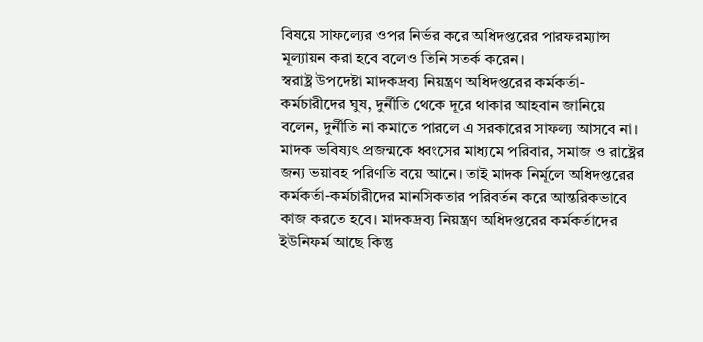বিষয়ে সাফল্যের ওপর নির্ভর করে অধিদপ্তরের পারফরম্যান্স মূল্যায়ন করা হবে বলেও তিনি সতর্ক করেন।
স্বরাষ্ট্র উপদেষ্টা মাদকদ্রব্য নিয়ন্ত্রণ অধিদপ্তরের কর্মকর্তা-কর্মচারীদের ঘুষ, দুর্নীতি থেকে দূরে থাকার আহবান জানিয়ে বলেন, দুর্নীতি না কমাতে পারলে এ সরকারের সাফল্য আসবে না। মাদক ভবিষ্যৎ প্রজন্মকে ধ্বংসের মাধ্যমে পরিবার, সমাজ ও রাষ্ট্রের জন্য ভয়াবহ পরিণতি বয়ে আনে। তাই মাদক নির্মূলে অধিদপ্তরের কর্মকর্তা-কর্মচারীদের মানসিকতার পরিবর্তন করে আন্তরিকভাবে কাজ করতে হবে। মাদকদ্রব্য নিয়ন্ত্রণ অধিদপ্তরের কর্মকর্তাদের ইউনিফর্ম আছে কিন্তু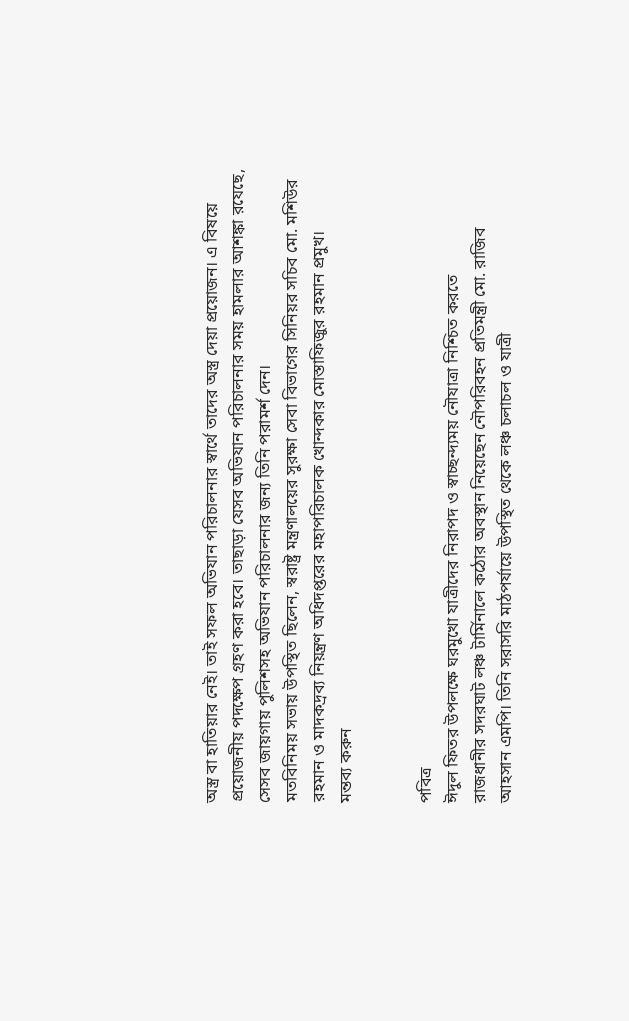অস্ত্র বা হাতিয়ার নেই। তাই সফল অভিযান পরিচালনার স্বার্থে তাদের অস্ত্র দেয়া প্রয়োজন। এ বিষয়ে প্রয়োজনীয় পদক্ষেপ গ্রহণ করা হবে। তাছাড়া যেসব অভিযান পরিচালনার সময় হামলার আশঙ্কা রযেছে, সেসব জায়গায় পুলিশসহ অভিযান পরিচালনার জন্য তিনি পরামর্শ দেন।
মতবিনিময় সভায় উপস্থিত ছিলেন, স্বরাষ্ট্র মন্ত্রণালয়ের সুরক্ষা সেবা বিভাগের সিনিয়র সচিব মো. মশিউর রহমান ও মাদকদ্রব্য নিয়ন্ত্রণ অধিদপ্তরের মহাপরিচালক খোন্দকার মোস্তাফিজুর রহমান প্রমুখ।
মন্তব্য করুন


পবিত্র
ঈদুল ফিতর উপলক্ষে ঘরমুখো যাত্রীদের নিরাপদ ও স্বাচ্ছন্দ্যময় নৌযাত্রা নিশ্চিত করতে
রাজধানীর সদরঘাট লঞ্চ টার্মিনালে কঠোর অবস্থান নিয়েছেন নৌপরিবহন প্রতিমন্ত্রী মো. রাজিব
আহসান এমপি। তিনি সরাসরি মাঠপর্যায়ে উপস্থিত থেকে লঞ্চ চলাচল ও যাত্রী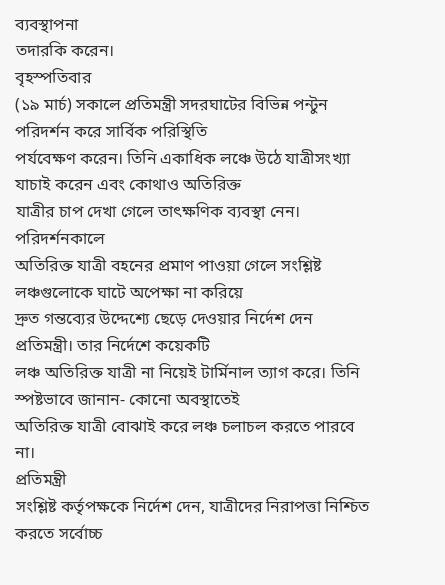ব্যবস্থাপনা
তদারকি করেন।
বৃহস্পতিবার
(১৯ মার্চ) সকালে প্রতিমন্ত্রী সদরঘাটের বিভিন্ন পন্টুন পরিদর্শন করে সার্বিক পরিস্থিতি
পর্যবেক্ষণ করেন। তিনি একাধিক লঞ্চে উঠে যাত্রীসংখ্যা যাচাই করেন এবং কোথাও অতিরিক্ত
যাত্রীর চাপ দেখা গেলে তাৎক্ষণিক ব্যবস্থা নেন।
পরিদর্শনকালে
অতিরিক্ত যাত্রী বহনের প্রমাণ পাওয়া গেলে সংশ্লিষ্ট লঞ্চগুলোকে ঘাটে অপেক্ষা না করিয়ে
দ্রুত গন্তব্যের উদ্দেশ্যে ছেড়ে দেওয়ার নির্দেশ দেন প্রতিমন্ত্রী। তার নির্দেশে কয়েকটি
লঞ্চ অতিরিক্ত যাত্রী না নিয়েই টার্মিনাল ত্যাগ করে। তিনি স্পষ্টভাবে জানান- কোনো অবস্থাতেই
অতিরিক্ত যাত্রী বোঝাই করে লঞ্চ চলাচল করতে পারবে না।
প্রতিমন্ত্রী
সংশ্লিষ্ট কর্তৃপক্ষকে নির্দেশ দেন, যাত্রীদের নিরাপত্তা নিশ্চিত করতে সর্বোচ্চ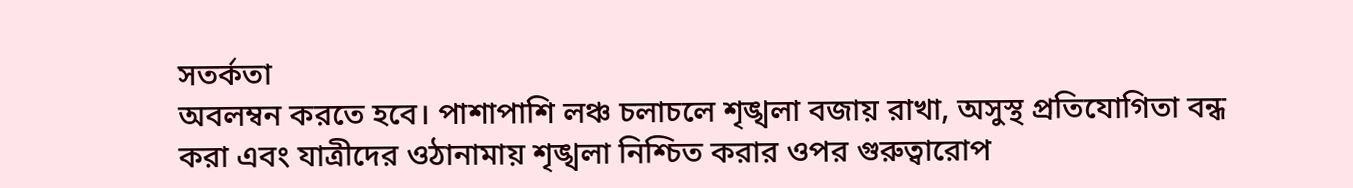সতর্কতা
অবলম্বন করতে হবে। পাশাপাশি লঞ্চ চলাচলে শৃঙ্খলা বজায় রাখা, অসুস্থ প্রতিযোগিতা বন্ধ
করা এবং যাত্রীদের ওঠানামায় শৃঙ্খলা নিশ্চিত করার ওপর গুরুত্বারোপ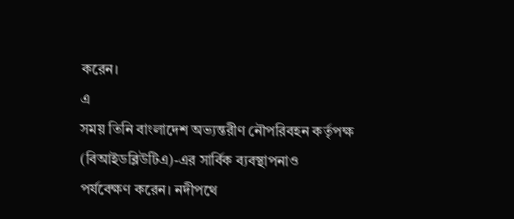করেন।
এ
সময় তিনি বাংলাদেশ অভ্যন্তরীণ নৌপরিবহন কর্তৃপক্ষ (বিআইডব্লিউটিএ)-এর সার্বিক ব্যবস্থাপনাও
পর্যবেক্ষণ করেন। নদীপথে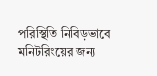পরিস্থিতি নিবিড়ভাবে মনিটরিংয়ের জন্য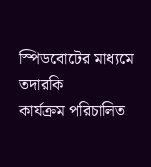স্পিডবোটের মাধ্যমে তদারকি
কার্যক্রম পরিচালিত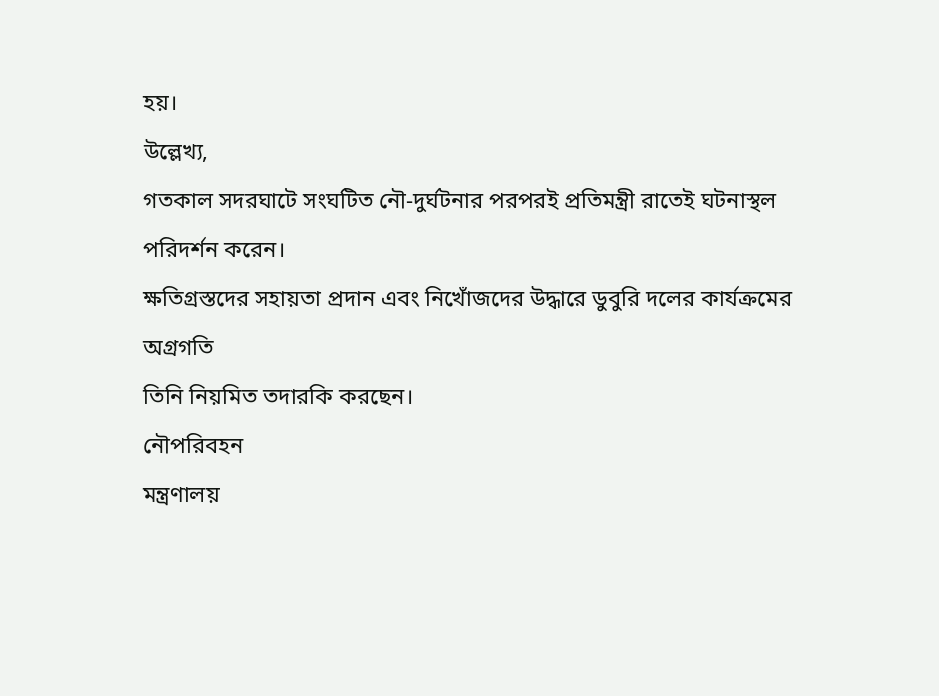হয়।
উল্লেখ্য,
গতকাল সদরঘাটে সংঘটিত নৌ-দুর্ঘটনার পরপরই প্রতিমন্ত্রী রাতেই ঘটনাস্থল পরিদর্শন করেন।
ক্ষতিগ্রস্তদের সহায়তা প্রদান এবং নিখোঁজদের উদ্ধারে ডুবুরি দলের কার্যক্রমের অগ্রগতি
তিনি নিয়মিত তদারকি করছেন।
নৌপরিবহন
মন্ত্রণালয়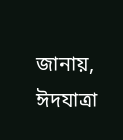জানায়, ঈদযাত্রা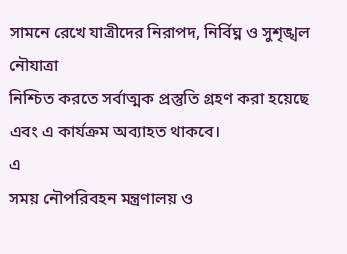সামনে রেখে যাত্রীদের নিরাপদ, নির্বিঘ্ন ও সুশৃঙ্খল নৌযাত্রা
নিশ্চিত করতে সর্বাত্মক প্রস্তুতি গ্রহণ করা হয়েছে এবং এ কার্যক্রম অব্যাহত থাকবে।
এ
সময় নৌপরিবহন মন্ত্রণালয় ও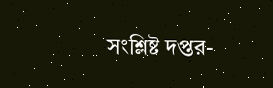সংশ্লিষ্ট দপ্তর-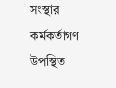সংস্থার কর্মকর্তাগণ উপস্থিত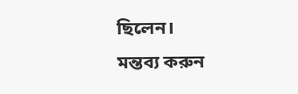ছিলেন।
মন্তব্য করুন